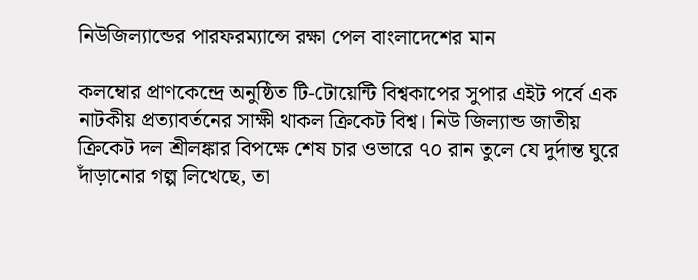নিউজিল্যান্ডের পারফরম্যান্সে রক্ষা পেল বাংলাদেশের মান

কলম্বোর প্রাণকেন্দ্রে অনুষ্ঠিত টি-টোয়েন্টি বিশ্বকাপের সুপার এইট পর্বে এক নাটকীয় প্রত্যাবর্তনের সাক্ষী থাকল ক্রিকেট বিশ্ব। নিউ জিল্যান্ড জাতীয় ক্রিকেট দল শ্রীলঙ্কার বিপক্ষে শেষ চার ওভারে ৭০ রান তুলে যে দুর্দান্ত ঘুরে দাঁড়ানোর গল্প লিখেছে, তা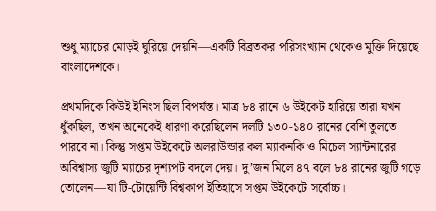শুধু ম্যাচের মোড়ই ঘুরিয়ে দেয়নি—একটি বিব্রতকর পরিসংখ্যান থেকেও মুক্তি দিয়েছে বাংলাদেশকে।

প্রথমদিকে কিউই ইনিংস ছিল বিপর্যস্ত। মাত্র ৮৪ রানে ৬ উইকেট হারিয়ে তারা যখন ধুঁকছিল, তখন অনেকেই ধারণা করেছিলেন দলটি ১৩০-১৪০ রানের বেশি তুলতে পারবে না। কিন্তু সপ্তম উইকেটে অলরাউন্ডার কল ম্যাকনকি ও মিচেল স্যান্টনারের অবিশ্বাস্য জুটি ম্যাচের দৃশ্যপট বদলে দেয়। দু’জন মিলে ৪৭ বলে ৮৪ রানের জুটি গড়ে তোলেন—যা টি-টোয়েন্টি বিশ্বকাপ ইতিহাসে সপ্তম উইকেটে সর্বোচ্চ।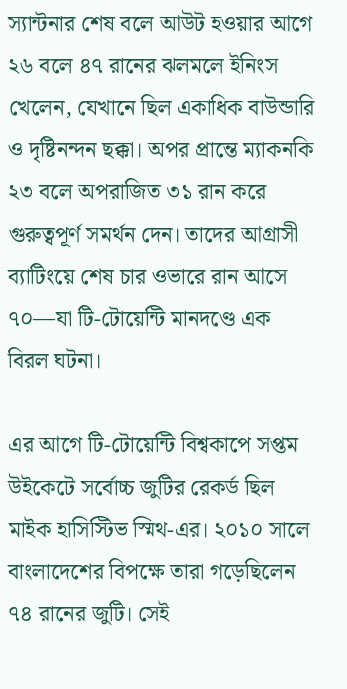স্যান্টনার শেষ বলে আউট হওয়ার আগে ২৬ বলে ৪৭ রানের ঝলমলে ইনিংস খেলেন, যেখানে ছিল একাধিক বাউন্ডারি ও দৃষ্টিনন্দন ছক্কা। অপর প্রান্তে ম্যাকনকি ২৩ বলে অপরাজিত ৩১ রান করে গুরুত্বপূর্ণ সমর্থন দেন। তাদের আগ্রাসী ব্যাটিংয়ে শেষ চার ওভারে রান আসে ৭০—যা টি-টোয়েন্টি মানদণ্ডে এক বিরল ঘটনা।

এর আগে টি-টোয়েন্টি বিশ্বকাপে সপ্তম উইকেটে সর্বোচ্চ জুটির রেকর্ড ছিল মাইক হাসিস্টিভ স্মিথ-এর। ২০১০ সালে বাংলাদেশের বিপক্ষে তারা গড়েছিলেন ৭৪ রানের জুটি। সেই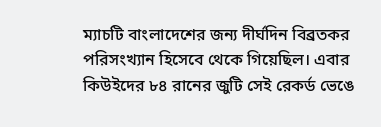ম্যাচটি বাংলাদেশের জন্য দীর্ঘদিন বিব্রতকর পরিসংখ্যান হিসেবে থেকে গিয়েছিল। এবার কিউইদের ৮৪ রানের জুটি সেই রেকর্ড ভেঙে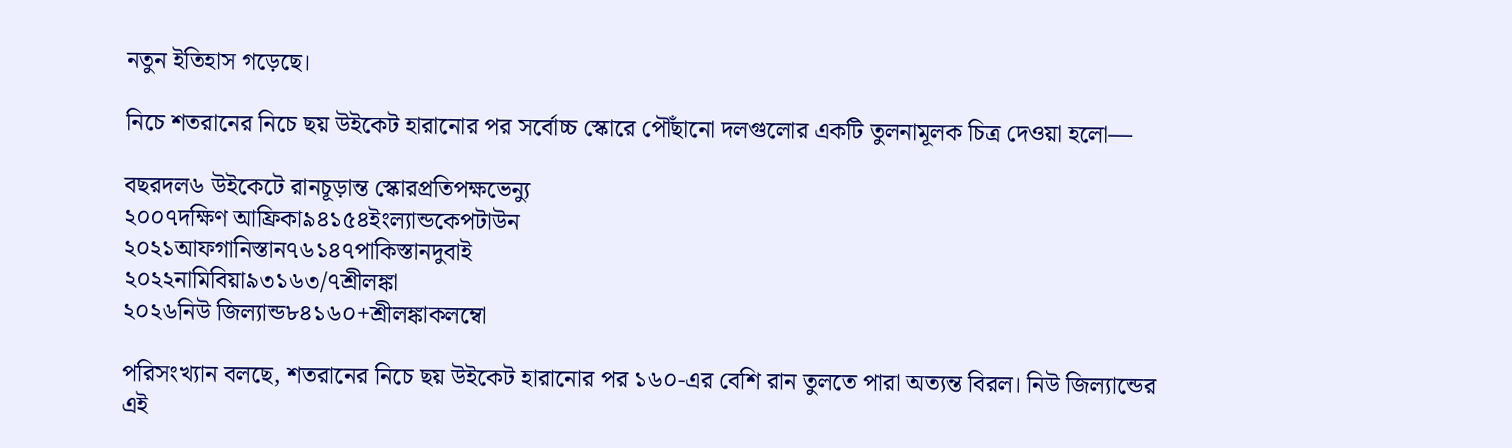নতুন ইতিহাস গড়েছে।

নিচে শতরানের নিচে ছয় উইকেট হারানোর পর সর্বোচ্চ স্কোরে পৌঁছানো দলগুলোর একটি তুলনামূলক চিত্র দেওয়া হলো—

বছরদল৬ উইকেটে রানচূড়ান্ত স্কোরপ্রতিপক্ষভেন্যু
২০০৭দক্ষিণ আফ্রিকা৯৪১৫৪ইংল্যান্ডকেপটাউন
২০২১আফগানিস্তান৭৬১৪৭পাকিস্তানদুবাই
২০২২নামিবিয়া৯৩১৬৩/৭শ্রীলঙ্কা
২০২৬নিউ জিল্যান্ড৮৪১৬০+শ্রীলঙ্কাকলম্বো

পরিসংখ্যান বলছে, শতরানের নিচে ছয় উইকেট হারানোর পর ১৬০-এর বেশি রান তুলতে পারা অত্যন্ত বিরল। নিউ জিল্যান্ডের এই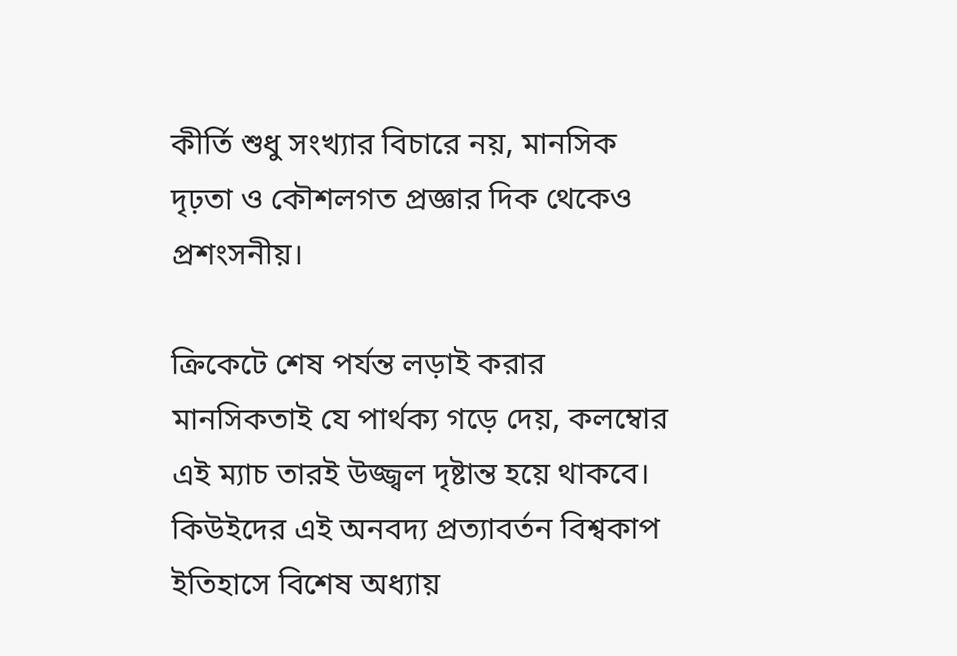কীর্তি শুধু সংখ্যার বিচারে নয়, মানসিক দৃঢ়তা ও কৌশলগত প্রজ্ঞার দিক থেকেও প্রশংসনীয়।

ক্রিকেটে শেষ পর্যন্ত লড়াই করার মানসিকতাই যে পার্থক্য গড়ে দেয়, কলম্বোর এই ম্যাচ তারই উজ্জ্বল দৃষ্টান্ত হয়ে থাকবে। কিউইদের এই অনবদ্য প্রত্যাবর্তন বিশ্বকাপ ইতিহাসে বিশেষ অধ্যায়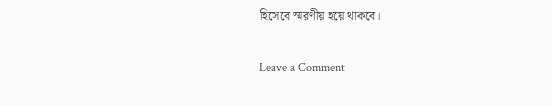হিসেবে স্মরণীয় হয়ে থাকবে।

Leave a Comment